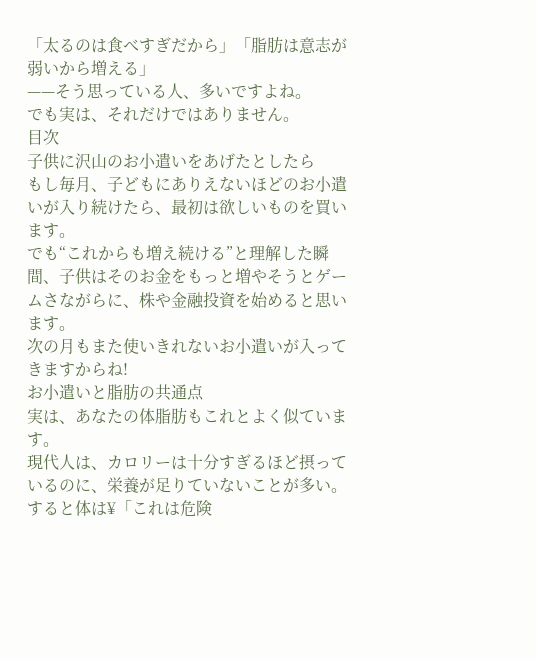「太るのは食べすぎだから」「脂肪は意志が弱いから増える」
——そう思っている人、多いですよね。
でも実は、それだけではありません。
目次
子供に沢山のお小遣いをあげたとしたら
もし毎月、子どもにありえないほどのお小遣いが入り続けたら、最初は欲しいものを買います。
でも“これからも増え続ける”と理解した瞬間、子供はそのお金をもっと増やそうとゲームさながらに、株や金融投資を始めると思います。
次の月もまた使いきれないお小遣いが入ってきますからね!
お小遣いと脂肪の共通点
実は、あなたの体脂肪もこれとよく似ています。
現代人は、カロリーは十分すぎるほど摂っているのに、栄養が足りていないことが多い。
すると体は¥「これは危険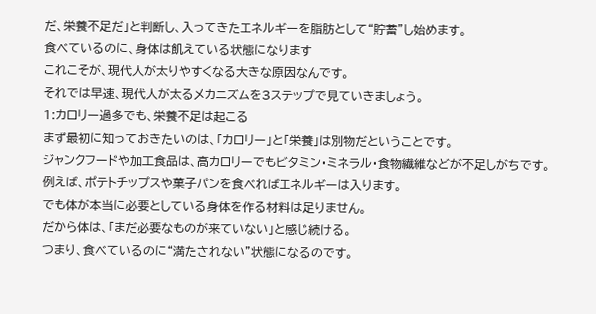だ、栄養不足だ」と判断し、入ってきたエネルギーを脂肪として“貯蓄”し始めます。
食べているのに、身体は飢えている状態になります
これこそが、現代人が太りやすくなる大きな原因なんです。
それでは早速、現代人が太るメカニズムを3ステップで見ていきましょう。
1:カロリー過多でも、栄養不足は起こる
まず最初に知っておきたいのは、「カロリー」と「栄養」は別物だということです。
ジャンクフードや加工食品は、高カロリーでもビタミン・ミネラル・食物繊維などが不足しがちです。
例えば、ポテトチップスや菓子パンを食べればエネルギーは入ります。
でも体が本当に必要としている身体を作る材料は足りません。
だから体は、「まだ必要なものが来ていない」と感じ続ける。
つまり、食べているのに“満たされない”状態になるのです。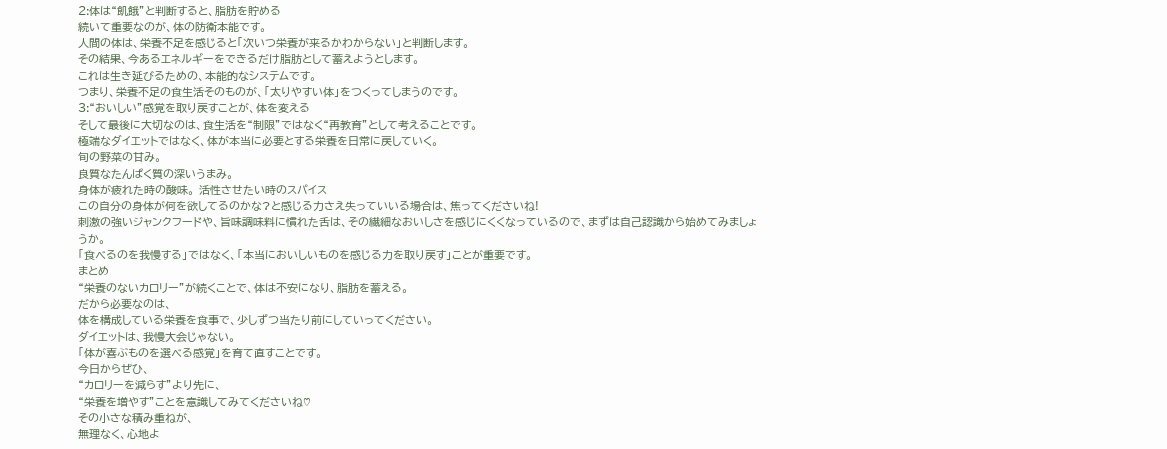2:体は“飢餓”と判断すると、脂肪を貯める
続いて重要なのが、体の防衛本能です。
人間の体は、栄養不足を感じると「次いつ栄養が来るかわからない」と判断します。
その結果、今あるエネルギーをできるだけ脂肪として蓄えようとします。
これは生き延びるための、本能的なシステムです。
つまり、栄養不足の食生活そのものが、「太りやすい体」をつくってしまうのです。
3:“おいしい”感覚を取り戻すことが、体を変える
そして最後に大切なのは、食生活を“制限”ではなく“再教育”として考えることです。
極端なダイエットではなく、体が本当に必要とする栄養を日常に戻していく。
旬の野菜の甘み。
良質なたんぱく質の深いうまみ。
身体が疲れた時の酸味。 活性させたい時のスパイス
この自分の身体が何を欲してるのかな?と感じる力さえ失っていいる場合は、焦ってくださいね!
刺激の強いジャンクフードや、旨味調味料に慣れた舌は、その繊細なおいしさを感じにくくなっているので、まずは自己認識から始めてみましょうか。
「食べるのを我慢する」ではなく、「本当においしいものを感じる力を取り戻す」ことが重要です。
まとめ
“栄養のないカロリー”が続くことで、体は不安になり、脂肪を蓄える。
だから必要なのは、
体を構成している栄養を食事で、少しずつ当たり前にしていってください。
ダイエットは、我慢大会じゃない。
「体が喜ぶものを選べる感覚」を育て直すことです。
今日からぜひ、
“カロリーを減らす”より先に、
“栄養を増やす”ことを意識してみてくださいね♡
その小さな積み重ねが、
無理なく、心地よ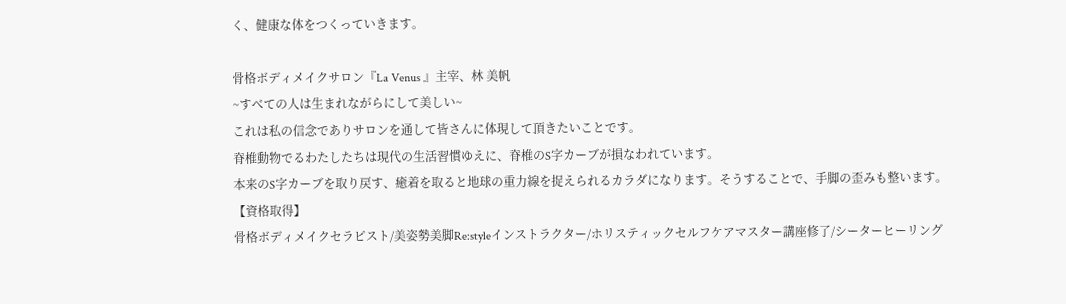く、健康な体をつくっていきます。

骨格ボディメイクサロン『La Venus 』主宰、林 美帆
~すべての人は生まれながらにして美しい~
これは私の信念でありサロンを通して皆さんに体現して頂きたいことです。
脊椎動物でるわたしたちは現代の生活習慣ゆえに、脊椎のS字カーブが損なわれています。
本来のS字カーブを取り戻す、癒着を取ると地球の重力線を捉えられるカラダになります。そうすることで、手脚の歪みも整います。
【資格取得】
骨格ボディメイクセラピスト/美姿勢美脚Re:styleインストラクター/ホリスティックセルフケアマスター講座修了/シーターヒーリング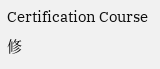Certification Course修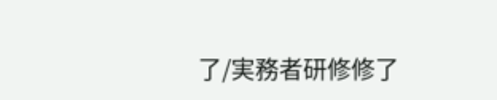了/実務者研修修了